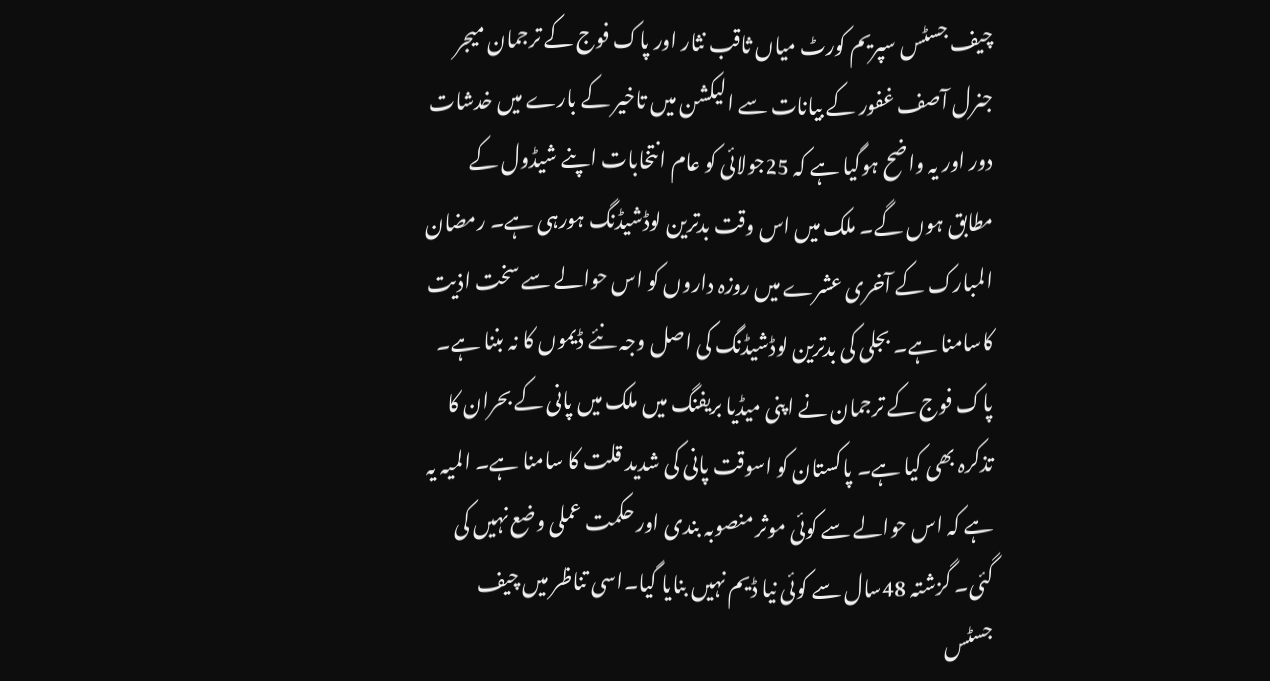چیف جسٹس سپریم کورٹ میاں ثاقب نثار اور پاک فوج کے ترجمان میجر جنرل آصف غفور کے بیانات سے الیکشن میں تاخیر کے بارے میں خدشات دور اور یہ واضح ہوگیا ہے کہ 25جولائی کو عام انتخابات اپنے شیڈول کے مطابق ہوں گے۔ ملک میں اس وقت بدترین لوڈشیڈنگ ہورہی ہے۔ رمضان المبارک کے آخری عشرے میں روزہ داروں کو اس حوالے سے سخت اذیت کاسامنا ہے۔ بجلی کی بدترین لوڈشیڈنگ کی اصل وجہ نئے ڈیموں کا نہ بننا ہے۔ پاک فوج کے ترجمان نے اپنی میڈیا بریفنگ میں ملک میں پانی کے بحران کا تذکرہ بھی کیا ہے۔ پاکستان کو اسوقت پانی کی شدید قلت کا سامنا ہے۔ المیہ یہ ہے کہ اس حوالے سے کوئی موثر منصوبہ بندی اور حکمت عملی وضع نہیں کی گئی۔ گزشتہ 48سال سے کوئی نیا ڈیم نہیں بنایا گیا۔اسی تناظر میں چیف جسٹس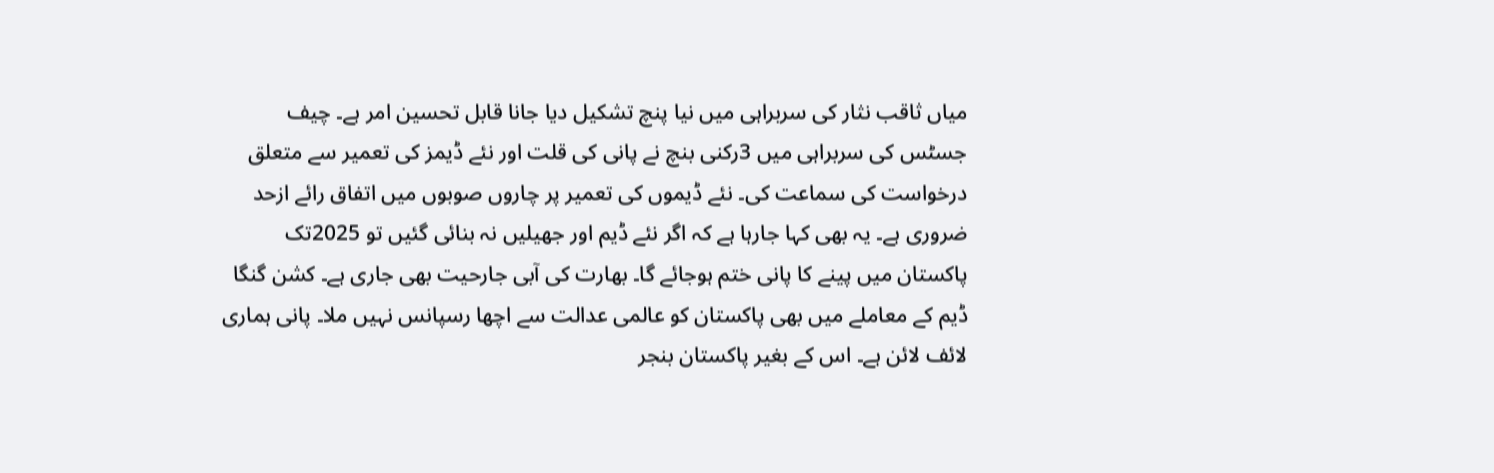میاں ثاقب نثار کی سربراہی میں نیا پنچ تشکیل دیا جانا قابل تحسین امر ہے۔ چیف جسٹس کی سربراہی میں 3رکنی بنچ نے پانی کی قلت اور نئے ڈیمز کی تعمیر سے متعلق درخواست کی سماعت کی۔ نئے ڈیموں کی تعمیر پر چاروں صوبوں میں اتفاق رائے ازحد ضروری ہے۔ یہ بھی کہا جارہا ہے کہ اگر نئے ڈیم اور جھیلیں نہ بنائی گئیں تو 2025تک پاکستان میں پینے کا پانی ختم ہوجائے گا۔ بھارت کی آبی جارحیت بھی جاری ہے۔ کشن گنگا ڈیم کے معاملے میں بھی پاکستان کو عالمی عدالت سے اچھا رسپانس نہیں ملا۔ پانی ہماری لائف لائن ہے۔ اس کے بغیر پاکستان بنجر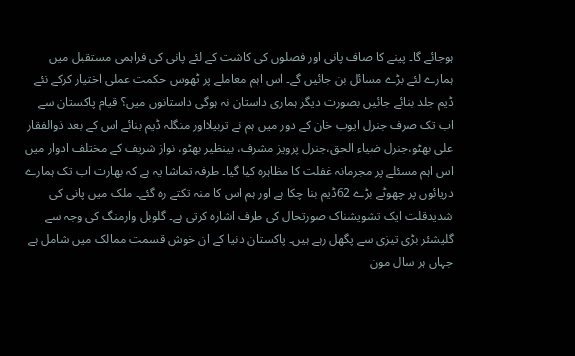ہوجائے گا۔ پینے کا صاف پانی اور فصلوں کی کاشت کے لئے پانی کی فراہمی مستقبل میں ہمارے لئے بڑے مسائل بن جائیں گے۔ اس اہم معاملے پر ٹھوس حکمت عملی اختیار کرکے نئے ڈیم جلد بنائے جائیں بصورت دیگر ہماری داستان نہ ہوگی داستانوں میں؟ قیام پاکستان سے اب تک صرف جنرل ایوب خان کے دور میں ہم نے تربیلااور منگلہ ڈیم بنائے اس کے بعد ذوالفقار علی بھٹو،جنرل ضیاء الحق،جنرل پرویز مشرف، بینظیر بھٹو، نواز شریف کے مختلف ادوار میں اس اہم مسئلے پر مجرمانہ غفلت کا مظاہرہ کیا گیا۔ طرفہ تماشا یہ ہے کہ بھارت اب تک ہمارے دریائوں پر چھوٹے بڑے 62ڈیم بنا چکا ہے اور ہم اس کا منہ تکتے رہ گئے۔ ملک میں پانی کی شدیدقلت ایک تشویشناک صورتحال کی طرف اشارہ کرتی ہے۔ گلوبل وارمنگ کی وجہ سے گلیشئر بڑی تیزی سے پگھل رہے ہیں۔ پاکستان دنیا کے ان خوش قسمت ممالک میں شامل ہے جہاں ہر سال مون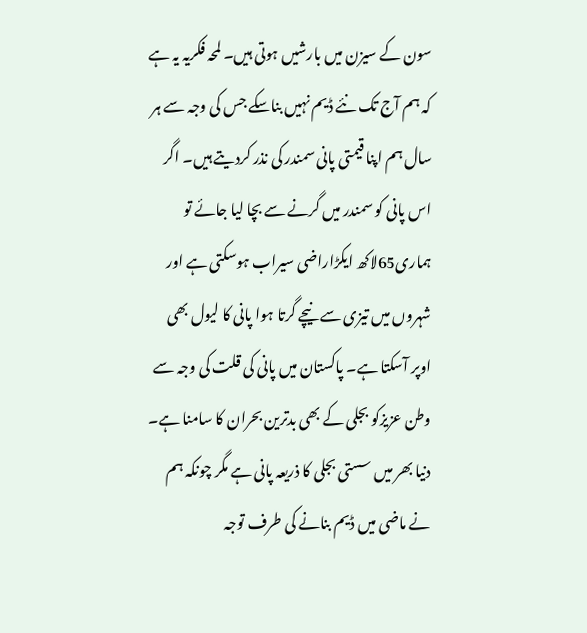سون کے سیزن میں بارشیں ہوتی ہیں۔ لمحہ فکریہ یہ ہے کہ ہم آج تک نئے ڈیم نہیں بناسکے جس کی وجہ سے ہر سال ہم اپنا قیمتی پانی سمندر کی نذر کردیتے ہیں۔ اگر اس پانی کو سمندر میں گرنے سے بچا لیا جائے تو ہماری65لاکھ ایکڑاراضی سیراب ہوسکتی ہے اور شہروں میں تیزی سے نیچے گرتا ہوا پانی کا لیول بھی اوپر آسکتا ہے۔ پاکستان میں پانی کی قلت کی وجہ سے وطن عزیزکو بجلی کے بھی بدترین بحران کا سامنا ہے۔ دنیا بھر میں سستی بجلی کا ذریعہ پانی ہے مگر چونکہ ہم نے ماضی میں ڈیم بنانے کی طرف توجہ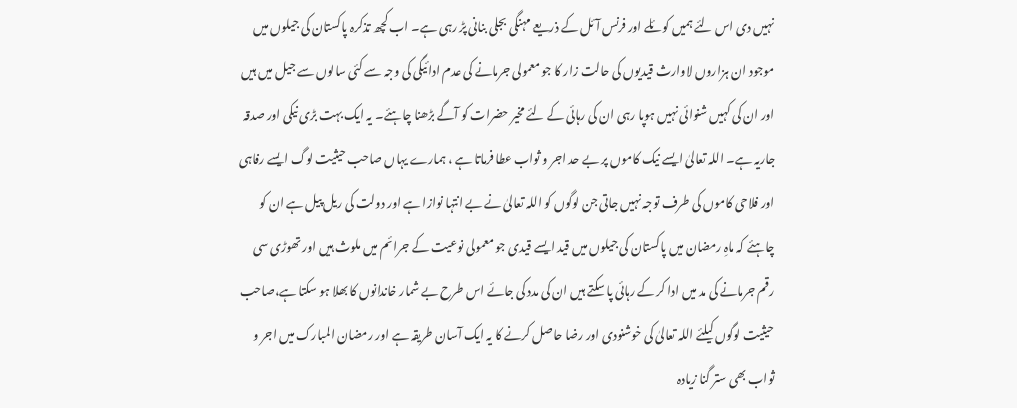نہیں دی اس لئے ہمیں کوئلے اور فرنس آئل کے ذریعے مہنگی بجلی بنانی پڑ رہی ہے۔ اب کچھ تذکرہ پاکستان کی جیلوں میں موجود ان ہزاروں لاوارث قیدیوں کی حالت زار کا جو معمولی جرمانے کی عدم ادائیگی کی وجہ سے کئی سالوں سے جیل میں ہیں اور ان کی کہیں شنوائی نہیں ہوپا رہی ان کی رہائی کے لئے مخیر حضرات کو آگے بڑھنا چاہئے۔ یہ ایک بہت بڑی نیکی اور صدقہ جاریہ ہے۔ اللہ تعالیٰ ایسے نیک کاموں پر بے حد اجر و ثواب عطا فرماتا ہے ، ہمارے یہاں صاحب حیثیت لوگ ایسے رفاہی اور فلاحی کاموں کی طرف توجہ نہیں جاتی جن لوگوں کو اللہ تعالیٰ نے بے انتہا نوازا ہے اور دولت کی ریل پیل ہے ان کو چاہئے کہ ماہِ رمضان میں پاکستان کی جیلوں میں قید ایسے قیدی جو معمولی نوعیت کے جرائم میں ملوث ہیں اور تھوڑی سی رقم جرمانے کی مد میں ادا کر کے رہائی پا سکتے ہیں ان کی مدد کی جائے اس طرح بے شمار خاندانوں کا بھلا ہو سکتا ہے،صاحب حیثیت لوگوں کیلئے اللہ تعالیٰ کی خوشنودی اور رضا حاصل کرنے کا یہ ایک آسان طریقہ ہے اور رمضان المبارک میں اجر و ثواب بھی ستر گنا زیادہ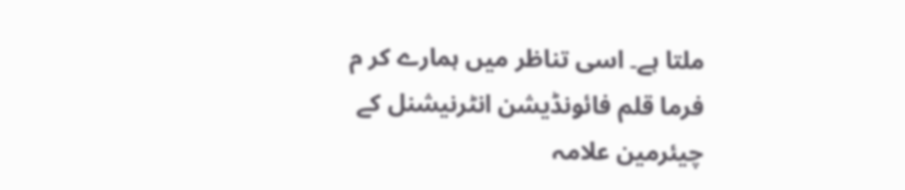ملتا ہے۔ اسی تناظر میں ہمارے کر م فرما قلم فائونڈیشن انٹرنیشنل کے چیئرمین علامہ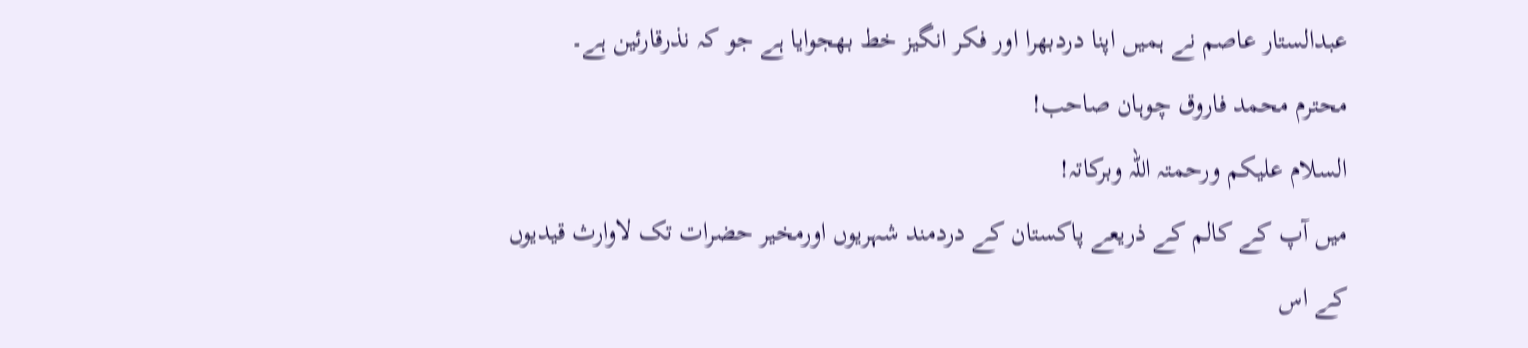عبدالستار عاصم نے ہمیں اپنا دردبھرا اور فکر انگیز خط بھجوایا ہے جو کہ نذرقارئین ہے۔
محترم محمد فاروق چوہان صاحب!
السلام علیکم ورحمتہ اللہ وبرکاتہ!
میں آپ کے کالم کے ذریعے پاکستان کے دردمند شہریوں اورمخیر حضرات تک لاوارث قیدیوں کے اس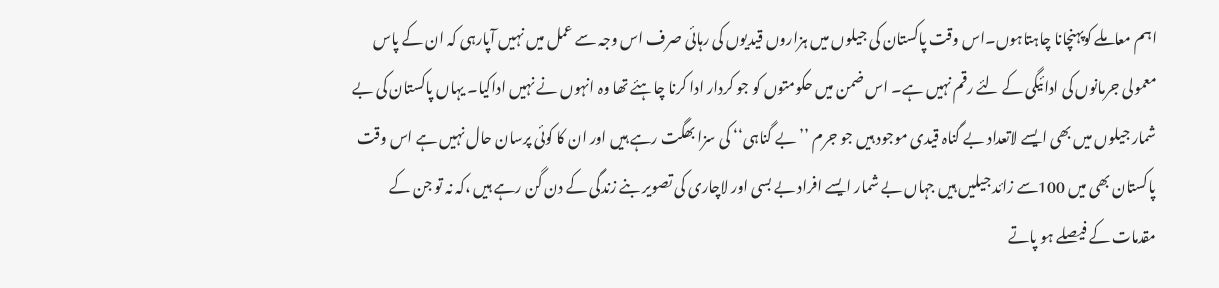اہم معاملے کوپہنچانا چاہتاہوں۔اس وقت پاکستان کی جیلوں میں ہزاروں قیدیوں کی رہائی صرف اس وجہ سے عمل میں نہیں آپارہی کہ ان کے پاس معمولی جرمانوں کی ادائیگی کے لئے رقم نہیں ہے۔ اس ضمن میں حکومتوں کو جو کردار ادا کرنا چاہئے تھا وہ انہوں نے نہیں اداکیا۔ یہاں پاکستان کی بے شمار جیلوں میں بھی ایسے لاتعداد بے گناہ قیدی موجود ہیں جو جرم ’’بے گناہی‘‘ کی سزا بھگت رہے ہیں اور ان کا کوئی پرسان حال نہیں ہے اس وقت پاکستان بھی میں 100سے زائد جیلیں ہیں جہاں بے شمار ایسے افراد بے بسی اور لاچاری کی تصویر بنے زندگی کے دن گن رہے ہیں ،کہ نہ تو جن کے مقدمات کے فیصلے ہو پاتے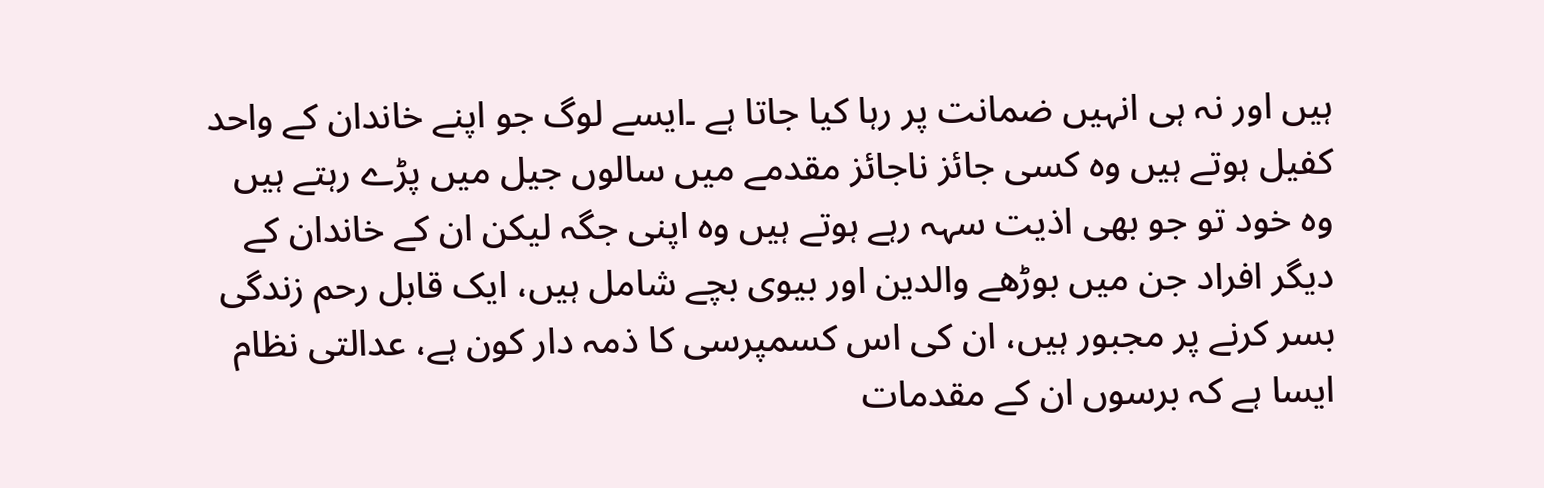ہیں اور نہ ہی انہیں ضمانت پر رہا کیا جاتا ہے ۔ایسے لوگ جو اپنے خاندان کے واحد کفیل ہوتے ہیں وہ کسی جائز ناجائز مقدمے میں سالوں جیل میں پڑے رہتے ہیں وہ خود تو جو بھی اذیت سہہ رہے ہوتے ہیں وہ اپنی جگہ لیکن ان کے خاندان کے دیگر افراد جن میں بوڑھے والدین اور بیوی بچے شامل ہیں، ایک قابل رحم زندگی بسر کرنے پر مجبور ہیں، ان کی اس کسمپرسی کا ذمہ دار کون ہے، عدالتی نظام ایسا ہے کہ برسوں ان کے مقدمات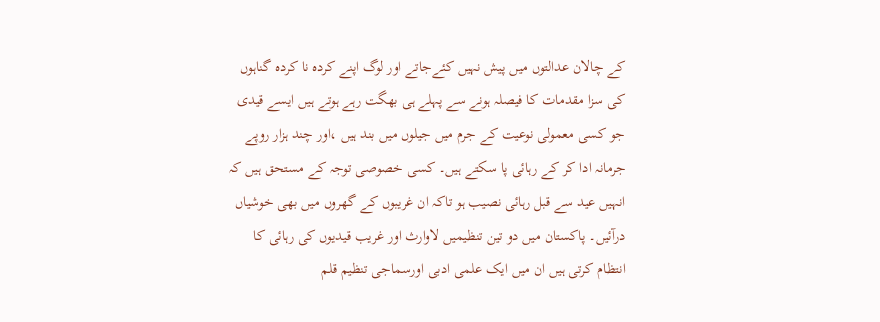کے چالان عدالتوں میں پیش نہیں کئےجاتے اور لوگ اپنے کردہ نا کردہ گناہوں کی سزا مقدمات کا فیصلہ ہونے سے پہلے ہی بھگت رہے ہوتے ہیں ایسے قیدی جو کسی معمولی نوعیت کے جرم میں جیلوں میں بند ہیں ،اور چند ہزار روپے جرمانہ ادا کر کے رہائی پا سکتے ہیں۔ کسی خصوصی توجہ کے مستحق ہیں کہ انہیں عید سے قبل رہائی نصیب ہو تاکہ ان غریبوں کے گھروں میں بھی خوشیاں درآئیں۔ پاکستان میں دو تین تنظیمیں لاوارث اور غریب قیدیوں کی رہائی کا انتظام کرتی ہیں ان میں ایک علمی ادبی اورسماجی تنظیم قلم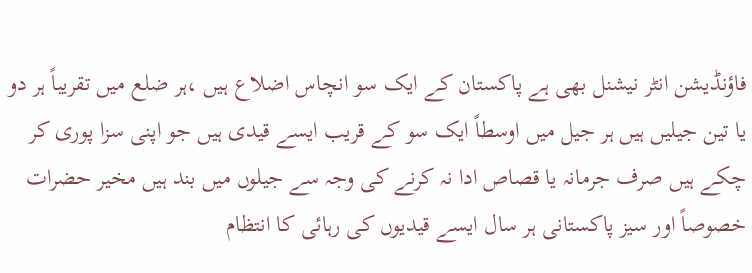فاؤنڈیشن انٹر نیشنل بھی ہے پاکستان کے ایک سو انچاس اضلاع ہیں ،ہر ضلع میں تقریباً ہر دو یا تین جیلیں ہیں ہر جیل میں اوسطاً ایک سو کے قریب ایسے قیدی ہیں جو اپنی سزا پوری کر چکے ہیں صرف جرمانہ یا قصاص ادا نہ کرنے کی وجہ سے جیلوں میں بند ہیں مخیر حضرات خصوصاً اور سیز پاکستانی ہر سال ایسے قیدیوں کی رہائی کا انتظام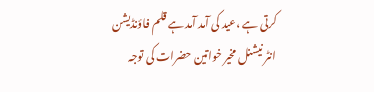کرتی ہے ،عید کی آمد آمد ہے قلم فاؤنڈیشن انٹر نیشنل مخیر خواتین حضرات کی توجہ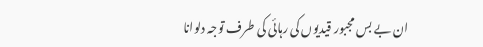ان بے بس مجبور قیدیوں کی رہائی کی طرف توجہ دلوانا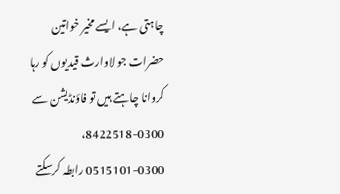چاہتی ہے، ایسے مخیر خواتین حضرات جو لاوارث قیدیوں کو رہا کروانا چاہتے ہیں تو فاؤنڈیشن سے 0300-8422518، 0300-0515101 رابطہ کرسکتے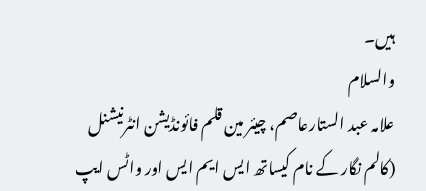ہیں۔
والسلام
علامہ عبد الستارعاصم، چیئر مین قلم فائونڈیشن انٹرنیشنل
(کالم نگار کے نام کیساتھ ایس ایم ایس اور واٹس ایپ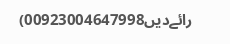رائےدیں00923004647998)